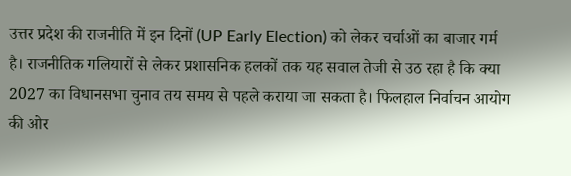उत्तर प्रदेश की राजनीति में इन दिनों (UP Early Election) को लेकर चर्चाओं का बाजार गर्म है। राजनीतिक गलियारों से लेकर प्रशासनिक हलकों तक यह सवाल तेजी से उठ रहा है कि क्या 2027 का विधानसभा चुनाव तय समय से पहले कराया जा सकता है। फिलहाल निर्वाचन आयोग की ओर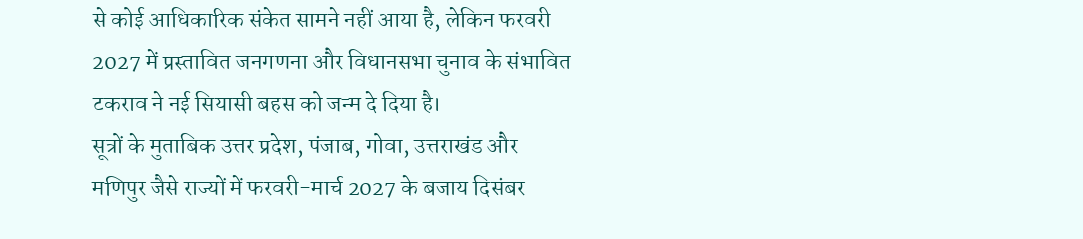से कोई आधिकारिक संकेत सामने नहीं आया है, लेकिन फरवरी 2027 में प्रस्तावित जनगणना और विधानसभा चुनाव के संभावित टकराव ने नई सियासी बहस को जन्म दे दिया है।
सूत्रों के मुताबिक उत्तर प्रदेश, पंजाब, गोवा, उत्तराखंड और मणिपुर जैसे राज्यों में फरवरी-मार्च 2027 के बजाय दिसंबर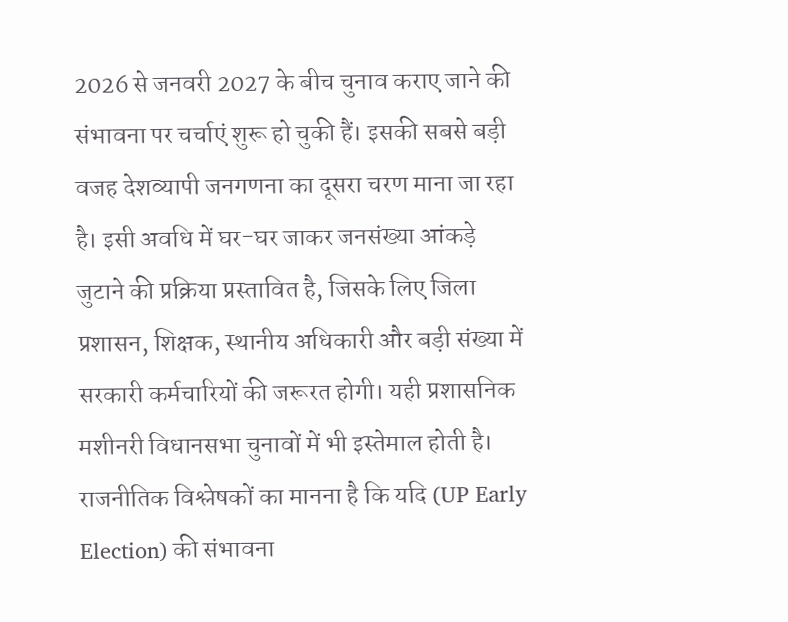2026 से जनवरी 2027 के बीच चुनाव कराए जाने की संभावना पर चर्चाएं शुरू हो चुकी हैं। इसकी सबसे बड़ी वजह देशव्यापी जनगणना का दूसरा चरण माना जा रहा है। इसी अवधि में घर-घर जाकर जनसंख्या आंकड़े जुटाने की प्रक्रिया प्रस्तावित है, जिसके लिए जिला प्रशासन, शिक्षक, स्थानीय अधिकारी और बड़ी संख्या में सरकारी कर्मचारियों की जरूरत होगी। यही प्रशासनिक मशीनरी विधानसभा चुनावों में भी इस्तेमाल होती है।
राजनीतिक विश्लेषकों का मानना है कि यदि (UP Early Election) की संभावना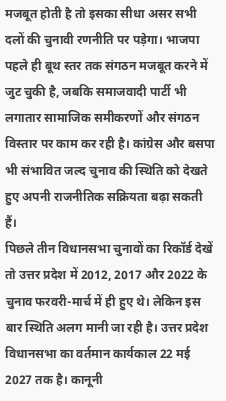मजबूत होती है तो इसका सीधा असर सभी दलों की चुनावी रणनीति पर पड़ेगा। भाजपा पहले ही बूथ स्तर तक संगठन मजबूत करने में जुट चुकी है, जबकि समाजवादी पार्टी भी लगातार सामाजिक समीकरणों और संगठन विस्तार पर काम कर रही है। कांग्रेस और बसपा भी संभावित जल्द चुनाव की स्थिति को देखते हुए अपनी राजनीतिक सक्रियता बढ़ा सकती हैं।
पिछले तीन विधानसभा चुनावों का रिकॉर्ड देखें तो उत्तर प्रदेश में 2012, 2017 और 2022 के चुनाव फरवरी-मार्च में ही हुए थे। लेकिन इस बार स्थिति अलग मानी जा रही है। उत्तर प्रदेश विधानसभा का वर्तमान कार्यकाल 22 मई 2027 तक है। कानूनी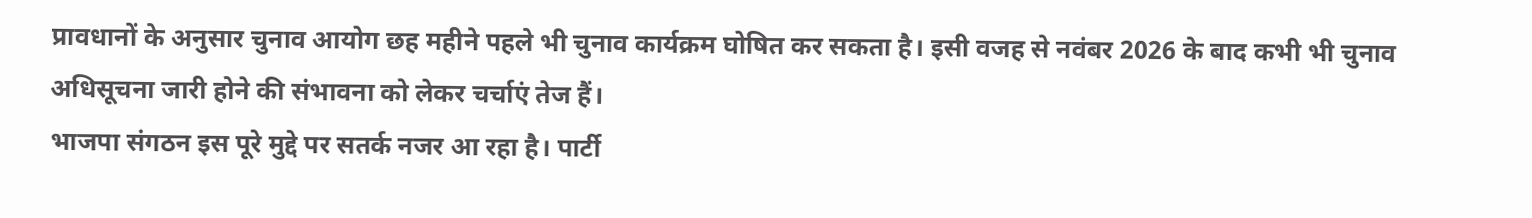प्रावधानों के अनुसार चुनाव आयोग छह महीने पहले भी चुनाव कार्यक्रम घोषित कर सकता है। इसी वजह से नवंबर 2026 के बाद कभी भी चुनाव अधिसूचना जारी होने की संभावना को लेकर चर्चाएं तेज हैं।
भाजपा संगठन इस पूरे मुद्दे पर सतर्क नजर आ रहा है। पार्टी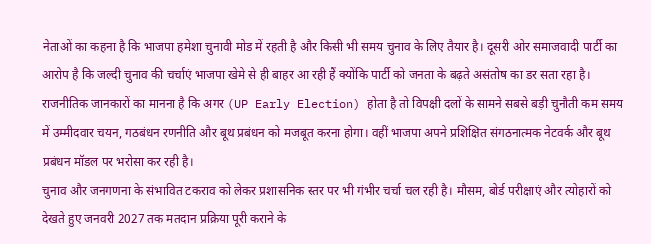नेताओं का कहना है कि भाजपा हमेशा चुनावी मोड में रहती है और किसी भी समय चुनाव के लिए तैयार है। दूसरी ओर समाजवादी पार्टी का आरोप है कि जल्दी चुनाव की चर्चाएं भाजपा खेमे से ही बाहर आ रही हैं क्योंकि पार्टी को जनता के बढ़ते असंतोष का डर सता रहा है।
राजनीतिक जानकारों का मानना है कि अगर (UP Early Election) होता है तो विपक्षी दलों के सामने सबसे बड़ी चुनौती कम समय में उम्मीदवार चयन, गठबंधन रणनीति और बूथ प्रबंधन को मजबूत करना होगा। वहीं भाजपा अपने प्रशिक्षित संगठनात्मक नेटवर्क और बूथ प्रबंधन मॉडल पर भरोसा कर रही है।
चुनाव और जनगणना के संभावित टकराव को लेकर प्रशासनिक स्तर पर भी गंभीर चर्चा चल रही है। मौसम, बोर्ड परीक्षाएं और त्योहारों को देखते हुए जनवरी 2027 तक मतदान प्रक्रिया पूरी कराने के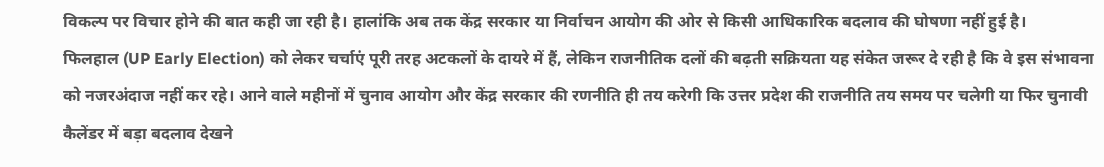विकल्प पर विचार होने की बात कही जा रही है। हालांकि अब तक केंद्र सरकार या निर्वाचन आयोग की ओर से किसी आधिकारिक बदलाव की घोषणा नहीं हुई है।
फिलहाल (UP Early Election) को लेकर चर्चाएं पूरी तरह अटकलों के दायरे में हैं, लेकिन राजनीतिक दलों की बढ़ती सक्रियता यह संकेत जरूर दे रही है कि वे इस संभावना को नजरअंदाज नहीं कर रहे। आने वाले महीनों में चुनाव आयोग और केंद्र सरकार की रणनीति ही तय करेगी कि उत्तर प्रदेश की राजनीति तय समय पर चलेगी या फिर चुनावी कैलेंडर में बड़ा बदलाव देखने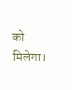को मिलेगा।